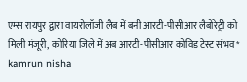एम्स रायपुर द्वारा वायरोलॉजी लैब में बनी आरटी-पीसीआर लैबोरेट्री को मिली मंजूरी, कोरिया जिले में अब आरटी-पीसीआर कोविड टेस्ट संभव*
kamrun nisha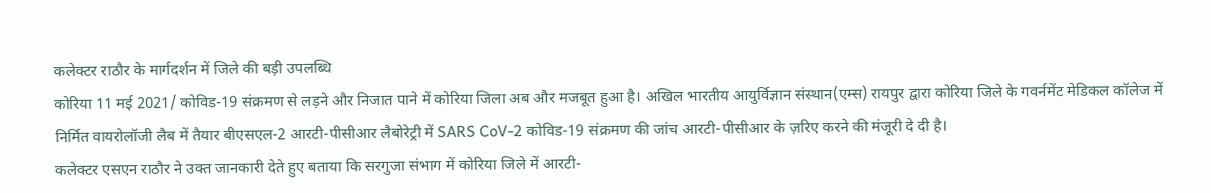कलेक्टर राठौर के मार्गदर्शन में जिले की बड़ी उपलब्धि
कोरिया 11 मई 2021/ कोविड-19 संक्रमण से लड़ने और निजात पाने में कोरिया जिला अब और मजबूत हुआ है। अखिल भारतीय आयुर्विज्ञान संस्थान(एम्स) रायपुर द्वारा कोरिया जिले के गवर्नमेंट मेडिकल कॉलेज में निर्मित वायरोलॉजी लैब में तैयार बीएसएल-2 आरटी-पीसीआर लैबोरेट्री में SARS CoV-2 कोविड-19 संक्रमण की जांच आरटी-पीसीआर के ज़रिए करने की मंजूरी दे दी है।
कलेक्टर एसएन राठौर ने उक्त जानकारी देते हुए बताया कि सरगुजा संभाग में कोरिया जिले में आरटी-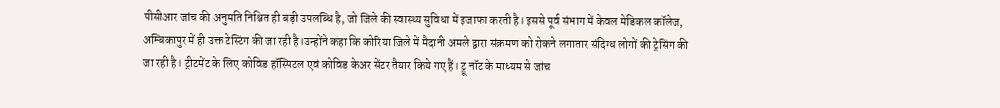पीसीआर जांच की अनुमति निश्चित ही बड़ी उपलब्धि है, जो जिले की स्वास्थ्य सुविधा में इजाफा करती है। इससे पूर्व संभाग में केवल मेडिकल कॉलेज, अम्बिकापुर में ही उक्त टेस्टिंग की जा रही है।उन्होंने कहा कि कोरिया जिले में मैदानी अमले द्वारा संक्रमण को रोकने लगातार संदिग्ध लोगों की ट्रेसिंग की जा रही है। ट्रीटमेंट के लिए कोविड हॉस्पिटल एवं कोविड केअर सेंटर तैयार किये गए हैं। ट्रू नॉट के माध्यम से जांच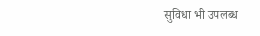सुविधा भी उपलब्ध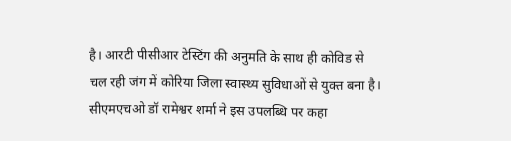है। आरटी पीसीआर टेस्टिंग की अनुमति के साथ ही कोविड से चल रही जंग में कोरिया जिला स्वास्थ्य सुविधाओं से युक्त बना है।
सीएमएचओ डॉ रामेश्वर शर्मा ने इस उपलब्धि पर कहा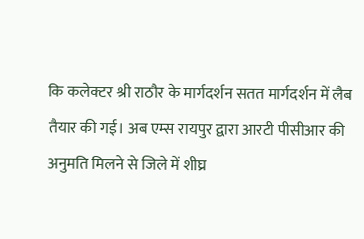कि कलेक्टर श्री राठौर के मार्गदर्शन सतत मार्गदर्शन में लैब तैयार की गई। अब एम्स रायपुर द्वारा आरटी पीसीआर की अनुमति मिलने से जिले में शीघ्र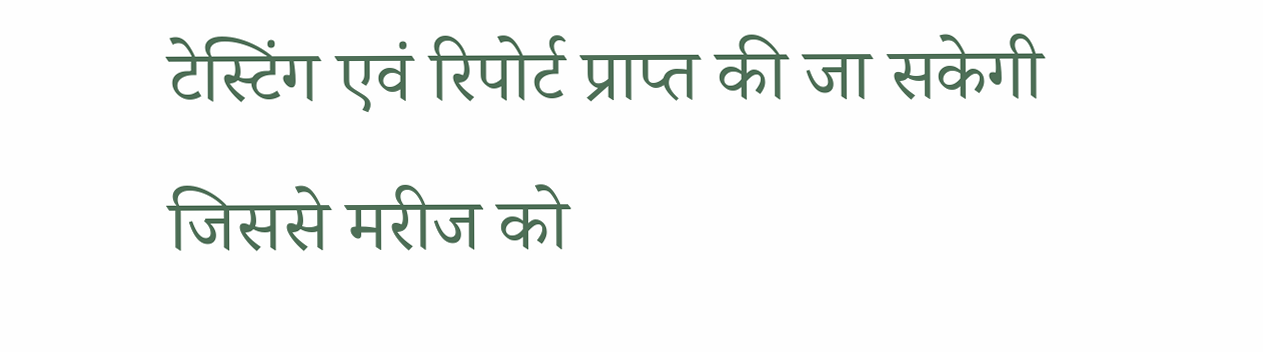टेस्टिंग एवं रिपोर्ट प्राप्त की जा सकेगी जिससे मरीज को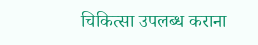चिकित्सा उपलब्ध कराना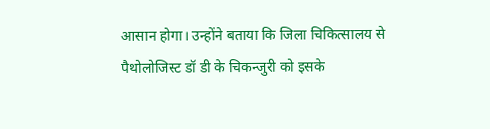आसान होगा। उन्होंने बताया कि जिला चिकित्सालय से पैथोलोजिस्ट डॉ डी के चिकन्जुरी को इसके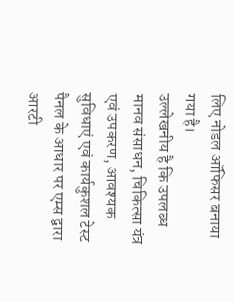लिए नोडल ऑफिसर बनाया गया है।
उल्लेखनीय है कि उपलब्ध मानव संसाधन, चिकित्सा यंत्र एवं उपकरण, आवश्यक सुविधाएं एवं कार्यकुशल टेस्ट पैनल के आधार पर एम्स द्वारा आरटी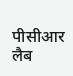पीसीआर लैब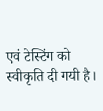एवं टेस्टिंग को स्वीकृति दी गयी है।